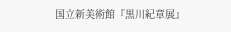国立新美術館『黒川紀章展』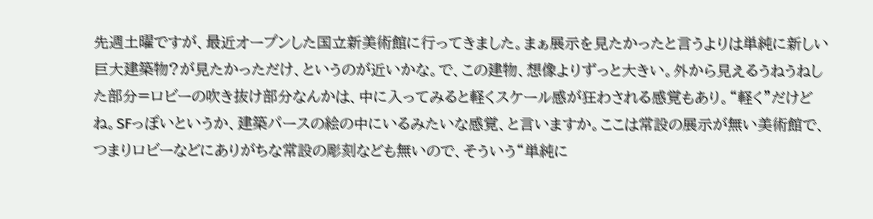先週土曜ですが、最近オープンした国立新美術館に行ってきました。まぁ展示を見たかったと言うよりは単純に新しい巨大建築物?が見たかっただけ、というのが近いかな。で、この建物、想像よりずっと大きい。外から見えるうねうねした部分=ロビーの吹き抜け部分なんかは、中に入ってみると軽くスケール感が狂わされる感覚もあり。“軽く”だけどね。SFっぽいというか、建築パースの絵の中にいるみたいな感覚、と言いますか。ここは常設の展示が無い美術館で、つまりロビーなどにありがちな常設の彫刻なども無いので、そういう“単純に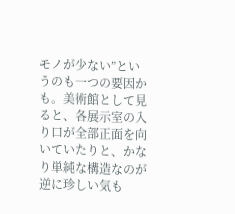モノが少ない”というのも一つの要因かも。美術館として見ると、各展示室の入り口が全部正面を向いていたりと、かなり単純な構造なのが逆に珍しい気も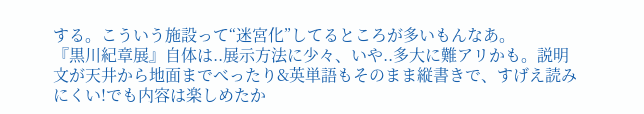する。こういう施設って“迷宮化”してるところが多いもんなあ。
『黒川紀章展』自体は..展示方法に少々、いや..多大に難アリかも。説明文が天井から地面までべったり&英単語もそのまま縦書きで、すげえ読みにくい!でも内容は楽しめたか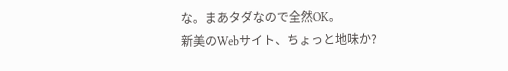な。まあタダなので全然OK。
新美のWebサイト、ちょっと地味か?